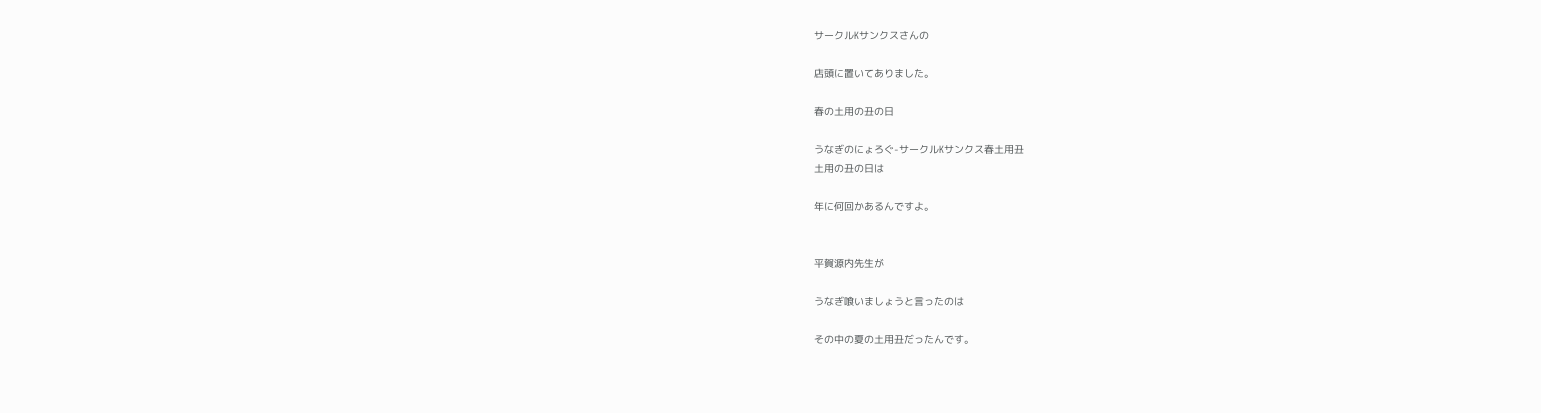サークルKサンクスさんの

店頭に置いてありました。

春の土用の丑の日

うなぎのにょろぐ-サークルKサンクス春土用丑
土用の丑の日は

年に何回かあるんですよ。


平賀源内先生が

うなぎ喰いましょうと言ったのは

その中の夏の土用丑だったんです。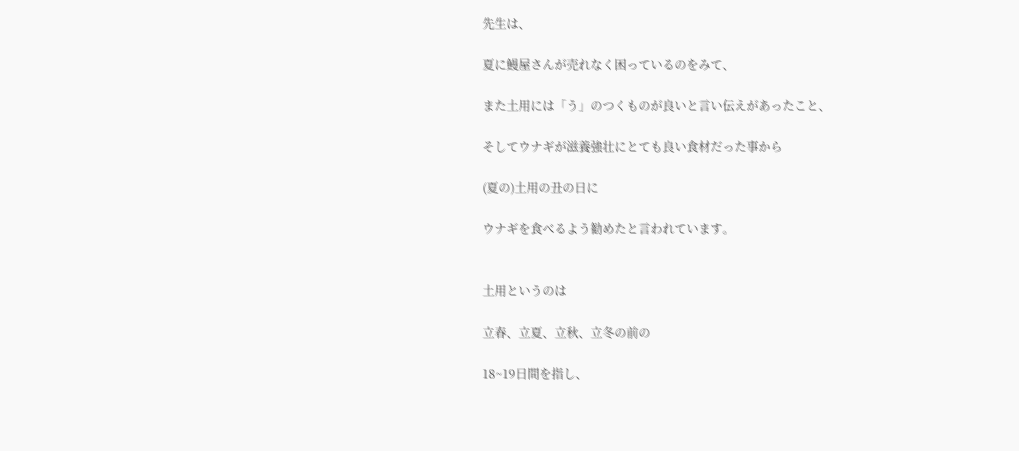先生は、

夏に鰻屋さんが売れなく困っているのをみて、

また土用には「う」のつくものが良いと言い伝えがあったこと、

そしてウナギが滋養強壮にとても良い食材だった事から

(夏の)土用の丑の日に

ウナギを食べるよう勧めたと言われています。


土用というのは

立春、立夏、立秋、立冬の前の

18~19日間を指し、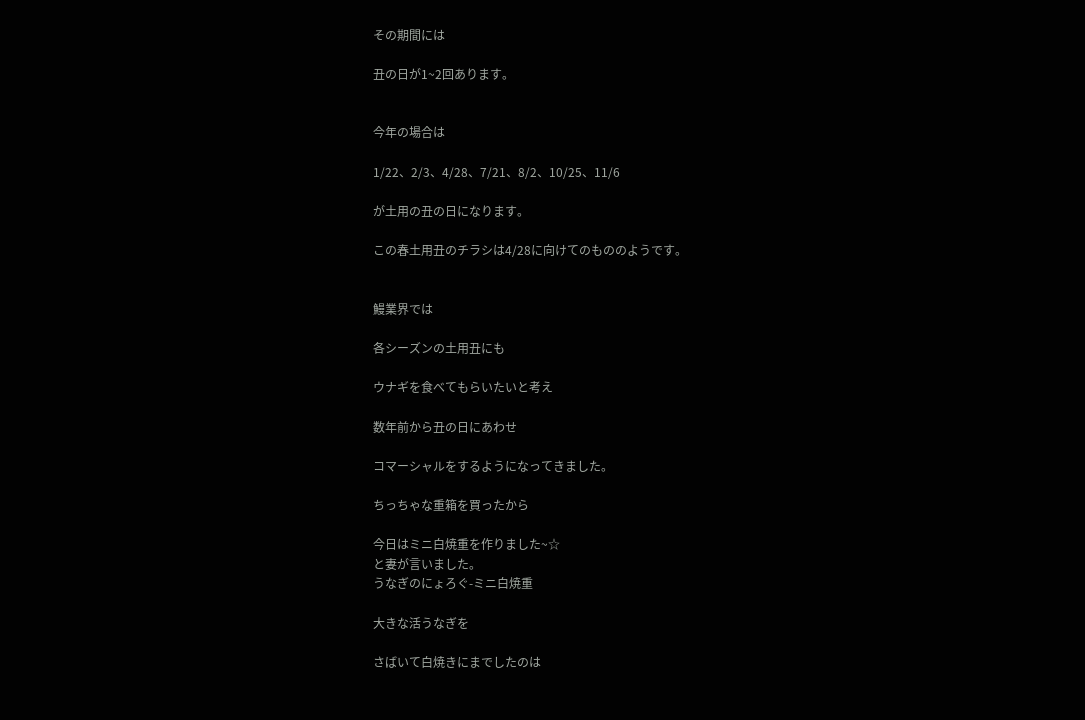その期間には

丑の日が1~2回あります。


今年の場合は

1/22、2/3、4/28、7/21、8/2、10/25、11/6

が土用の丑の日になります。

この春土用丑のチラシは4/28に向けてのもののようです。


鰻業界では

各シーズンの土用丑にも

ウナギを食べてもらいたいと考え

数年前から丑の日にあわせ

コマーシャルをするようになってきました。

ちっちゃな重箱を買ったから

今日はミニ白焼重を作りました~☆
と妻が言いました。
うなぎのにょろぐ-ミニ白焼重

大きな活うなぎを

さばいて白焼きにまでしたのは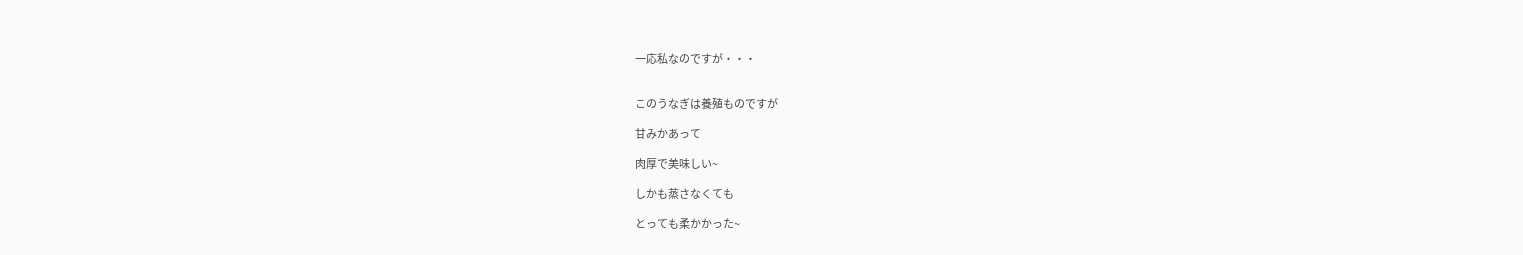一応私なのですが・・・


このうなぎは養殖ものですが

甘みかあって

肉厚で美味しい~

しかも蒸さなくても

とっても柔かかった~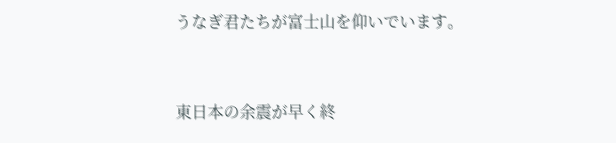うなぎ君たちが富士山を仰いでいます。


東日本の余震が早く終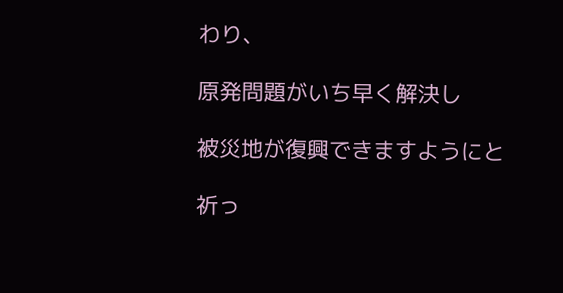わり、

原発問題がいち早く解決し

被災地が復興できますようにと

祈っ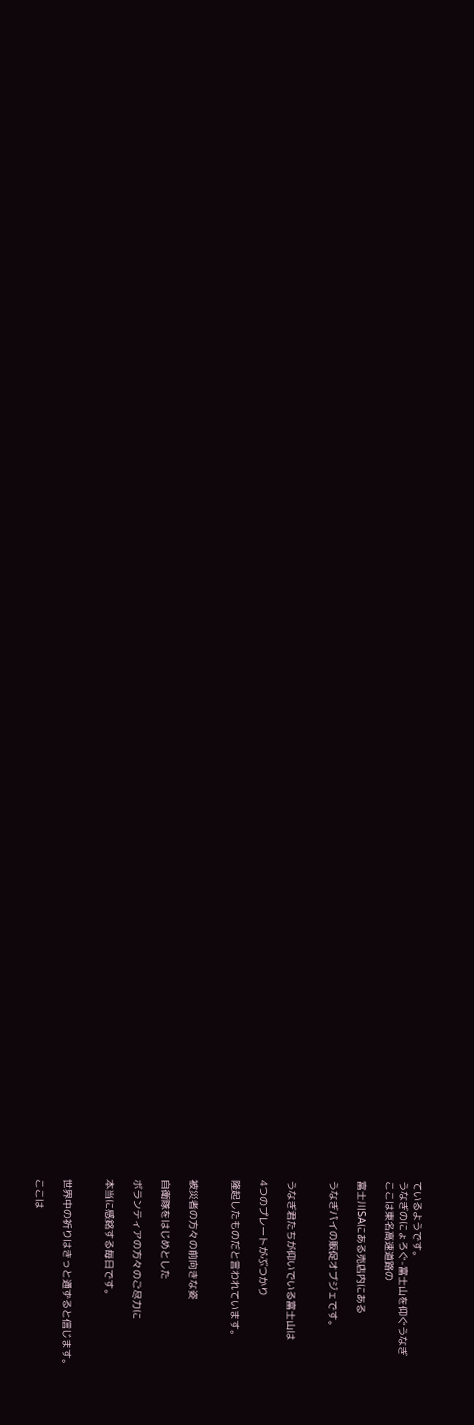ているようです。
うなぎのにょろぐ-富士山を仰ぐうなぎ
ここは東名高速道路の

富士川SAにある売店内にある

うなぎパイの販促オブジェです。


うなぎ君たちが仰いでいる富士山は

4つのプレートがぶつかり

隆起したものだと言われています。


被災者の方々の前向きな姿

自衛隊をはじめとした

ボランティアの方々のご尽力に

本当に感銘する毎日です。


世界中の祈りはきっと通ずると信じます。

ここは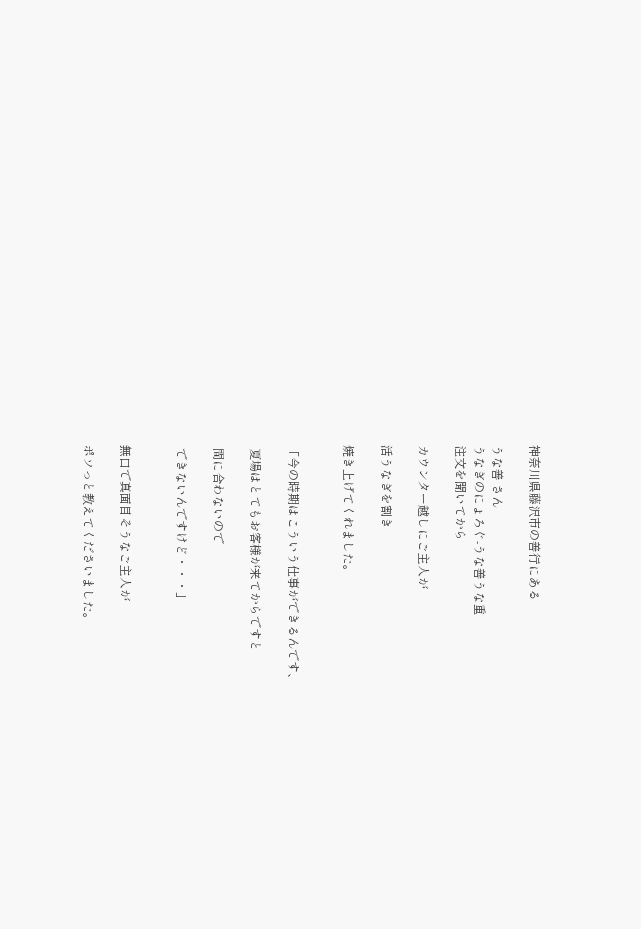神奈川県藤沢市の善行にある

うな善 さん
うなぎのにょろぐ-うな善うな重
注文を聞いてから

カウンター越しにご主人が

活うなぎを割き

焼き上げてくれました。


「今の時期はこういう仕事ができるんです、

 夏場はとてもお客様が来てからですと

 間に合わないので

 できないんですけど・・・」


無口で真面目そうなご主人が

ポソっと教えてくださいました。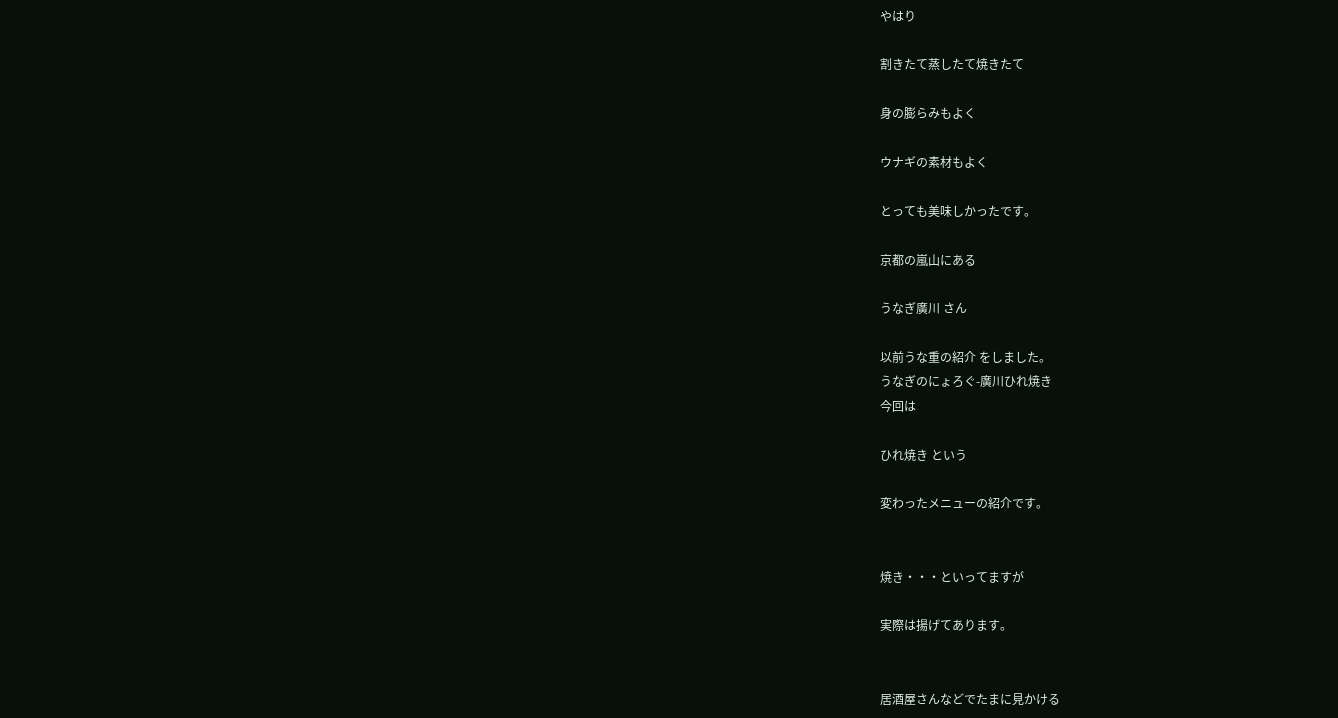やはり

割きたて蒸したて焼きたて

身の膨らみもよく

ウナギの素材もよく

とっても美味しかったです。

京都の嵐山にある

うなぎ廣川 さん

以前うな重の紹介 をしました。
うなぎのにょろぐ-廣川ひれ焼き
今回は

ひれ焼き という

変わったメニューの紹介です。


焼き・・・といってますが

実際は揚げてあります。


居酒屋さんなどでたまに見かける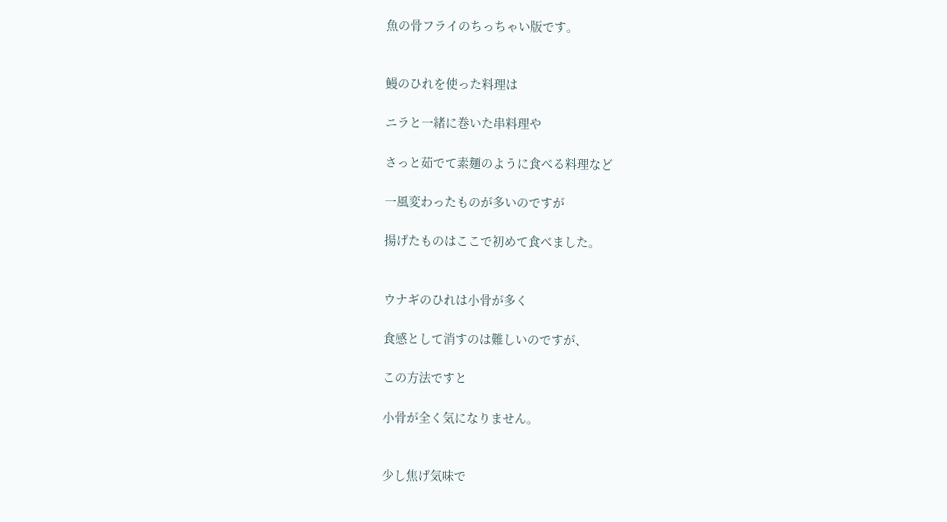魚の骨フライのちっちゃい版です。


鰻のひれを使った料理は

ニラと一緒に巻いた串料理や

さっと茹でて素麺のように食べる料理など

一風変わったものが多いのですが

揚げたものはここで初めて食べました。


ウナギのひれは小骨が多く

食感として消すのは難しいのですが、

この方法ですと

小骨が全く気になりません。


少し焦げ気味で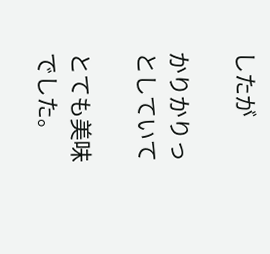したが

かりかりっとしていて

とても美味でした。